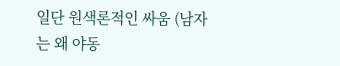일단 원색론적인 싸움 (남자는 왜 야동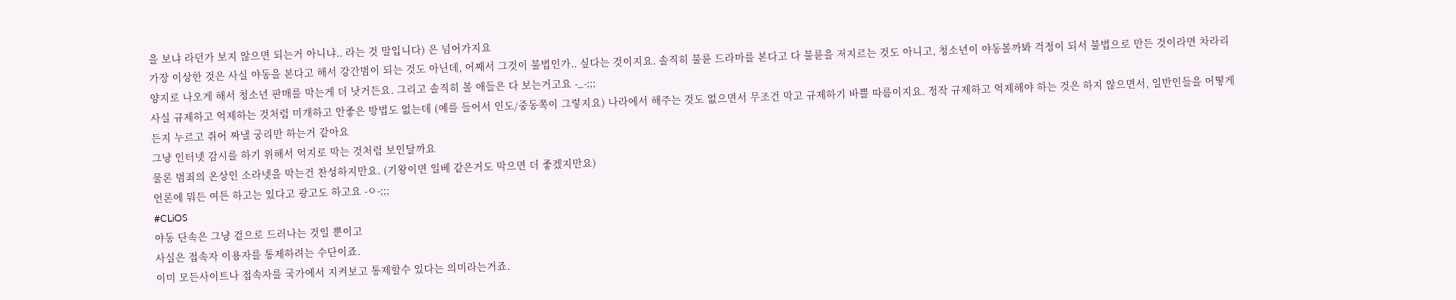을 보냐 라던가 보지 않으면 되는거 아니냐.. 라는 것 말입니다) 은 넘어가지요
가장 이상한 것은 사실 야동을 본다고 해서 강간범이 되는 것도 아닌데, 어째서 그것이 불법인가.. 싶다는 것이지요. 솔직히 불륜 드라마를 본다고 다 불륜을 저지르는 것도 아니고, 청소년이 야동볼까봐 걱정이 되서 불법으로 만든 것이라면 차라리 양지로 나오게 해서 청소년 판매를 막는게 더 낫거든요. 그리고 솔직히 볼 애들은 다 보는거고요 -_-;;;
사실 규제하고 억제하는 것처럼 미개하고 안좋은 방법도 없는데 (예를 들어서 인도/중동쪽이 그렇지요) 나라에서 해주는 것도 없으면서 무조건 막고 규제하기 바쁠 따름이지요. 정작 규제하고 억제해야 하는 것은 하지 않으면서, 일반인들을 어떻게든지 누르고 쥐어 짜낼 궁리만 하는거 같아요
그냥 인터넷 감시를 하기 위해서 억지로 막는 것처럼 보인달까요
물론 범죄의 온상인 소라넷을 막는건 찬성하지만요. (기왕이면 일베 같은거도 막으면 더 좋겠지만요)
언론에 뭐든 여튼 하고는 있다고 광고도 하고요 -ㅇ-;;;
#CLiOS
야동 단속은 그냥 겉으로 드러나는 것일 뿐이고
사실은 접속자 이용자를 통제하려는 수단이죠.
이미 모든사이트나 접속자를 국가에서 지켜보고 통제할수 있다는 의미라는거죠.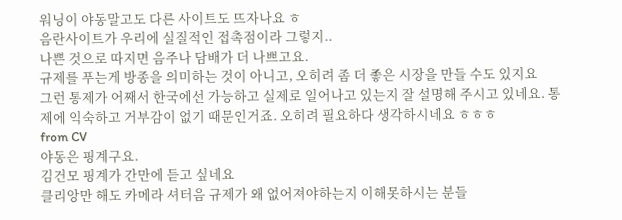워닝이 야동말고도 다른 사이트도 뜨자나요 ㅎ
음란사이트가 우리에 실질적인 접촉점이라 그렇지..
나쁜 것으로 따지면 음주나 담배가 더 나쁘고요.
규제를 푸는게 방종을 의미하는 것이 아니고, 오히려 좀 더 좋은 시장을 만들 수도 있지요
그런 통제가 어째서 한국에선 가능하고 실제로 일어나고 있는지 잘 설명해 주시고 있네요. 통제에 익숙하고 거부감이 없기 때문인거죠. 오히려 필요하다 생각하시네요 ㅎㅎㅎ
from CV
야동은 핑계구요.
김건모 핑계가 간만에 듣고 싶네요
클리앙만 해도 카메라 셔터음 규제가 왜 없어져야하는지 이해못하시는 분들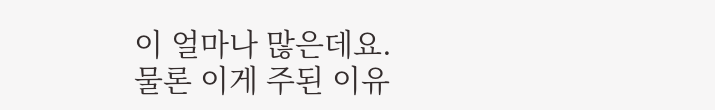이 얼마나 많은데요.
물론 이게 주된 이유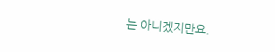는 아니겠지만요.